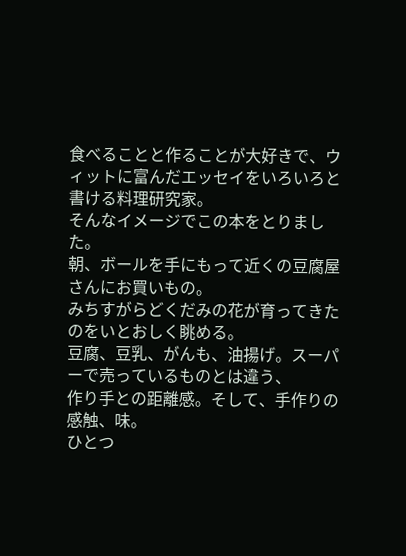食べることと作ることが大好きで、ウィットに富んだエッセイをいろいろと書ける料理研究家。
そんなイメージでこの本をとりました。
朝、ボールを手にもって近くの豆腐屋さんにお買いもの。
みちすがらどくだみの花が育ってきたのをいとおしく眺める。
豆腐、豆乳、がんも、油揚げ。スーパーで売っているものとは違う、
作り手との距離感。そして、手作りの感触、味。
ひとつ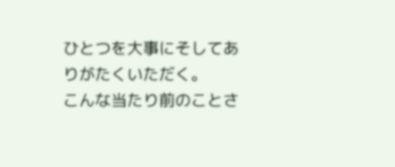ひとつを大事にそしてありがたくいただく。
こんな当たり前のことさ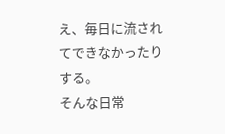え、毎日に流されてできなかったりする。
そんな日常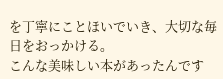を丁寧にことほいでいき、大切な毎日をおっかける。
こんな美味しい本があったんです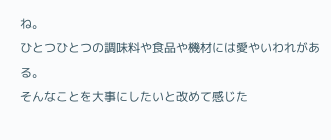ね。
ひとつひとつの調味料や食品や機材には愛やいわれがある。
そんなことを大事にしたいと改めて感じた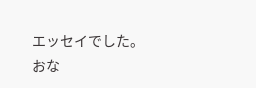エッセイでした。
おな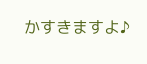かすきますよ♪